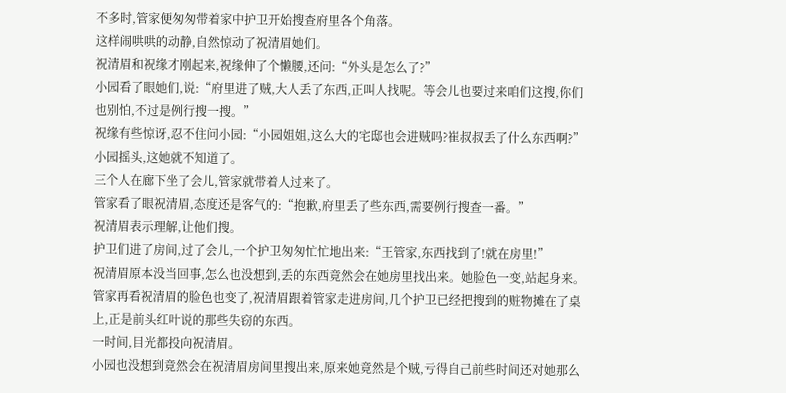不多时,管家便匆匆带着家中护卫开始搜查府里各个角落。
这样闹哄哄的动静,自然惊动了祝清眉她们。
祝清眉和祝缘才刚起来,祝缘伸了个懒腰,还问:“外头是怎么了?”
小园看了眼她们,说:“府里进了贼,大人丢了东西,正叫人找呢。等会儿也要过来咱们这搜,你们也别怕,不过是例行搜一搜。”
祝缘有些惊讶,忍不住问小园:“小园姐姐,这么大的宅邸也会进贼吗?崔叔叔丢了什么东西啊?”
小园摇头,这她就不知道了。
三个人在廊下坐了会儿,管家就带着人过来了。
管家看了眼祝清眉,态度还是客气的:“抱歉,府里丢了些东西,需要例行搜查一番。”
祝清眉表示理解,让他们搜。
护卫们进了房间,过了会儿,一个护卫匆匆忙忙地出来:“王管家,东西找到了!就在房里!”
祝清眉原本没当回事,怎么也没想到,丢的东西竟然会在她房里找出来。她脸色一变,站起身来。
管家再看祝清眉的脸色也变了,祝清眉跟着管家走进房间,几个护卫已经把搜到的赃物摊在了桌上,正是前头红叶说的那些失窃的东西。
一时间,目光都投向祝清眉。
小园也没想到竟然会在祝清眉房间里搜出来,原来她竟然是个贼,亏得自己前些时间还对她那么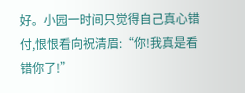好。小园一时间只觉得自己真心错付,恨恨看向祝清眉:“你!我真是看错你了!”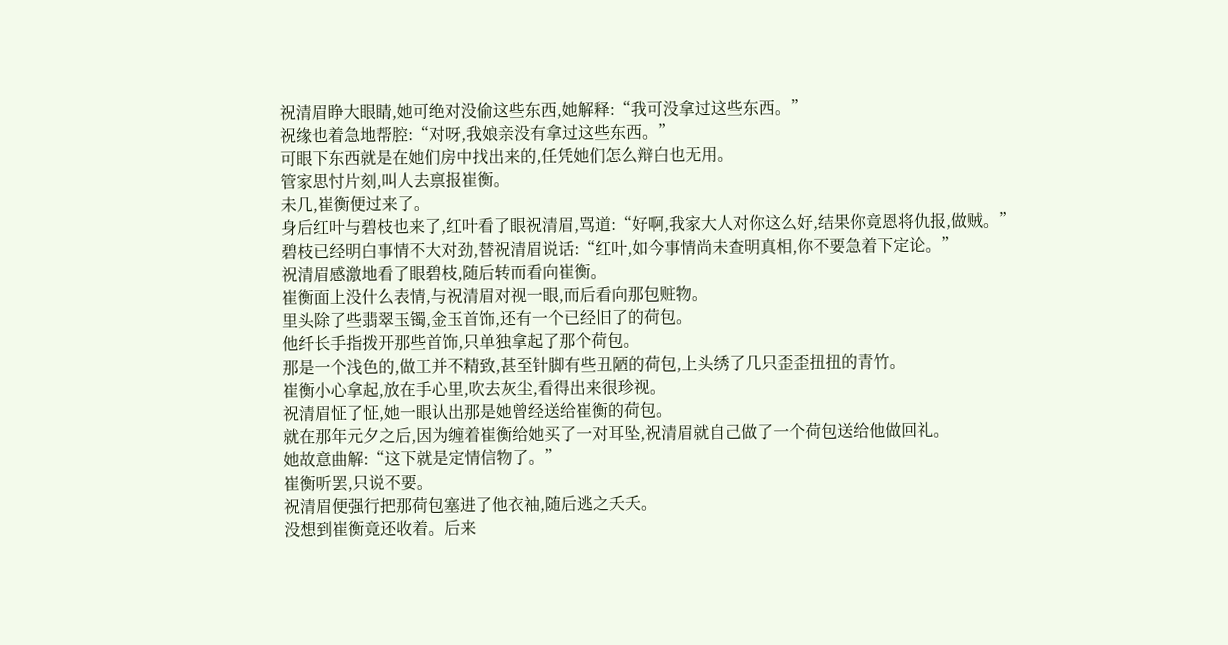祝清眉睁大眼睛,她可绝对没偷这些东西,她解释:“我可没拿过这些东西。”
祝缘也着急地帮腔:“对呀,我娘亲没有拿过这些东西。”
可眼下东西就是在她们房中找出来的,任凭她们怎么辩白也无用。
管家思忖片刻,叫人去禀报崔衡。
未几,崔衡便过来了。
身后红叶与碧枝也来了,红叶看了眼祝清眉,骂道:“好啊,我家大人对你这么好,结果你竟恩将仇报,做贼。”
碧枝已经明白事情不大对劲,替祝清眉说话:“红叶,如今事情尚未查明真相,你不要急着下定论。”
祝清眉感激地看了眼碧枝,随后转而看向崔衡。
崔衡面上没什么表情,与祝清眉对视一眼,而后看向那包赃物。
里头除了些翡翠玉镯,金玉首饰,还有一个已经旧了的荷包。
他纤长手指拨开那些首饰,只单独拿起了那个荷包。
那是一个浅色的,做工并不精致,甚至针脚有些丑陋的荷包,上头绣了几只歪歪扭扭的青竹。
崔衡小心拿起,放在手心里,吹去灰尘,看得出来很珍视。
祝清眉怔了怔,她一眼认出那是她曾经送给崔衡的荷包。
就在那年元夕之后,因为缠着崔衡给她买了一对耳坠,祝清眉就自己做了一个荷包送给他做回礼。
她故意曲解:“这下就是定情信物了。”
崔衡听罢,只说不要。
祝清眉便强行把那荷包塞进了他衣袖,随后逃之夭夭。
没想到崔衡竟还收着。后来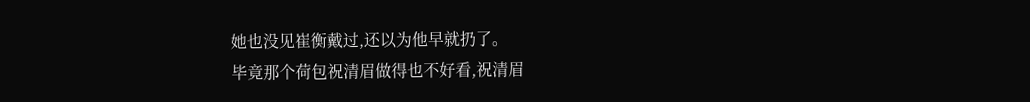她也没见崔衡戴过,还以为他早就扔了。
毕竟那个荷包祝清眉做得也不好看,祝清眉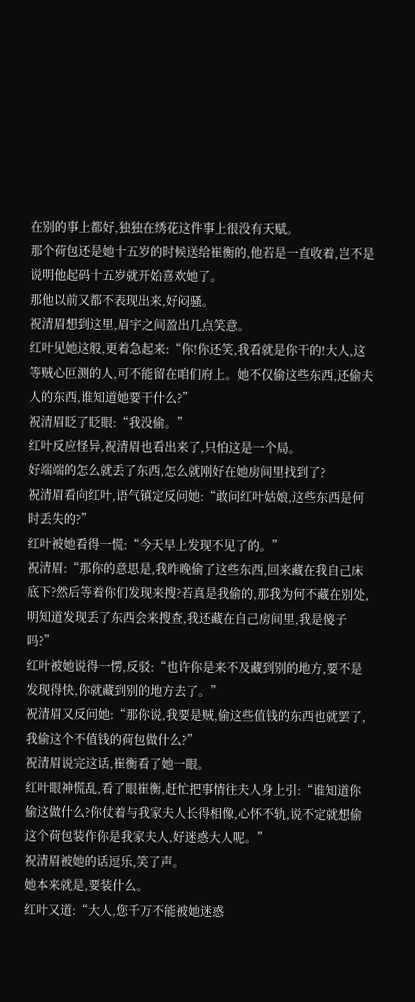在别的事上都好,独独在绣花这件事上很没有天赋。
那个荷包还是她十五岁的时候送给崔衡的,他若是一直收着,岂不是说明他起码十五岁就开始喜欢她了。
那他以前又都不表现出来,好闷骚。
祝清眉想到这里,眉宇之间盈出几点笑意。
红叶见她这般,更着急起来:“你!你还笑,我看就是你干的!大人,这等贼心叵测的人,可不能留在咱们府上。她不仅偷这些东西,还偷夫人的东西,谁知道她要干什么?”
祝清眉眨了眨眼:“我没偷。”
红叶反应怪异,祝清眉也看出来了,只怕这是一个局。
好端端的怎么就丢了东西,怎么就刚好在她房间里找到了?
祝清眉看向红叶,语气镇定反问她:“敢问红叶姑娘,这些东西是何时丢失的?”
红叶被她看得一慌:“今天早上发现不见了的。”
祝清眉:“那你的意思是,我昨晚偷了这些东西,回来藏在我自己床底下?然后等着你们发现来搜?若真是我偷的,那我为何不藏在别处,明知道发现丢了东西会来搜查,我还藏在自己房间里,我是傻子吗?”
红叶被她说得一愣,反驳:“也许你是来不及藏到别的地方,要不是发现得快,你就藏到别的地方去了。”
祝清眉又反问她:“那你说,我要是贼,偷这些值钱的东西也就罢了,我偷这个不值钱的荷包做什么?”
祝清眉说完这话,崔衡看了她一眼。
红叶眼神慌乱,看了眼崔衡,赶忙把事情往夫人身上引:“谁知道你偷这做什么?你仗着与我家夫人长得相像,心怀不轨,说不定就想偷这个荷包装作你是我家夫人,好迷惑大人呢。”
祝清眉被她的话逗乐,笑了声。
她本来就是,要装什么。
红叶又道:“大人,您千万不能被她迷惑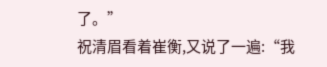了。”
祝清眉看着崔衡,又说了一遍:“我